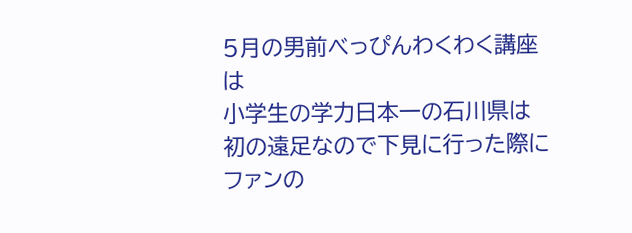5月の男前べっぴんわくわく講座は
小学生の学力日本一の石川県は
初の遠足なので下見に行った際に
ファンの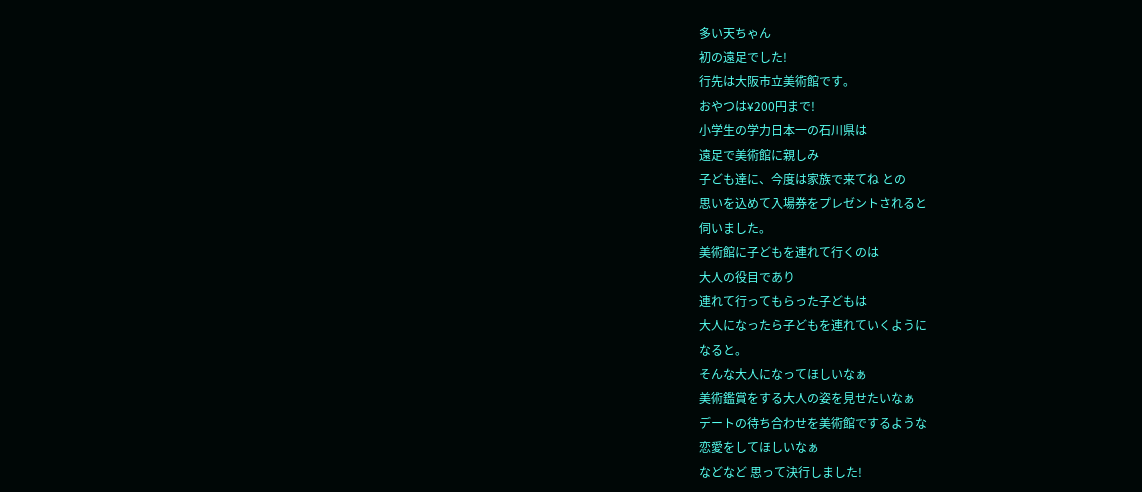多い天ちゃん
初の遠足でした!
行先は大阪市立美術館です。
おやつは¥200円まで!
小学生の学力日本一の石川県は
遠足で美術館に親しみ
子ども達に、今度は家族で来てね との
思いを込めて入場券をプレゼントされると
伺いました。
美術館に子どもを連れて行くのは
大人の役目であり
連れて行ってもらった子どもは
大人になったら子どもを連れていくように
なると。
そんな大人になってほしいなぁ
美術鑑賞をする大人の姿を見せたいなぁ
デートの待ち合わせを美術館でするような
恋愛をしてほしいなぁ
などなど 思って決行しました!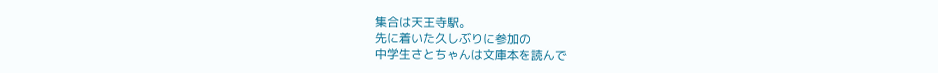集合は天王寺駅。
先に着いた久しぶりに参加の
中学生さとちゃんは文庫本を読んで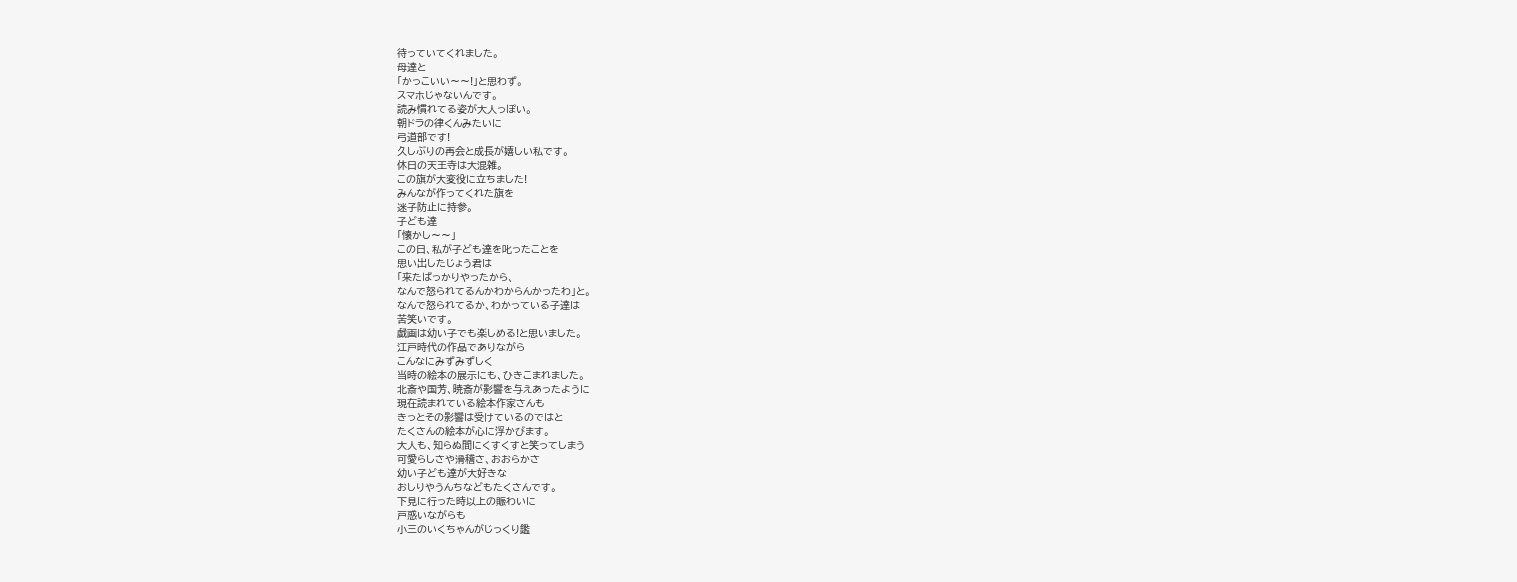待っていてくれました。
母達と
「かっこいい〜〜!」と思わず。
スマホじゃないんです。
読み慣れてる姿が大人っぽい。
朝ドラの律くんみたいに
弓道部です!
久しぶりの再会と成長が嬉しい私です。
休日の天王寺は大混雑。
この旗が大変役に立ちました!
みんなが作ってくれた旗を
迷子防止に持参。
子ども達
「懐かし〜〜」
この日、私が子ども達を叱ったことを
思い出したじょう君は
「来たばっかりやったから、
なんで怒られてるんかわからんかったわ」と。
なんで怒られてるか、わかっている子達は
苦笑いです。
戯画は幼い子でも楽しめる!と思いました。
江戸時代の作品でありながら
こんなにみずみずしく
当時の絵本の展示にも、ひきこまれました。
北斎や国芳、暁斎が影響を与えあったように
現在読まれている絵本作家さんも
きっとその影響は受けているのではと
たくさんの絵本が心に浮かびます。
大人も、知らぬ間にくすくすと笑ってしまう
可愛らしさや滑稽さ、おおらかさ
幼い子ども達が大好きな
おしりやうんちなどもたくさんです。
下見に行った時以上の賑わいに
戸惑いながらも
小三のいくちゃんがじっくり鑑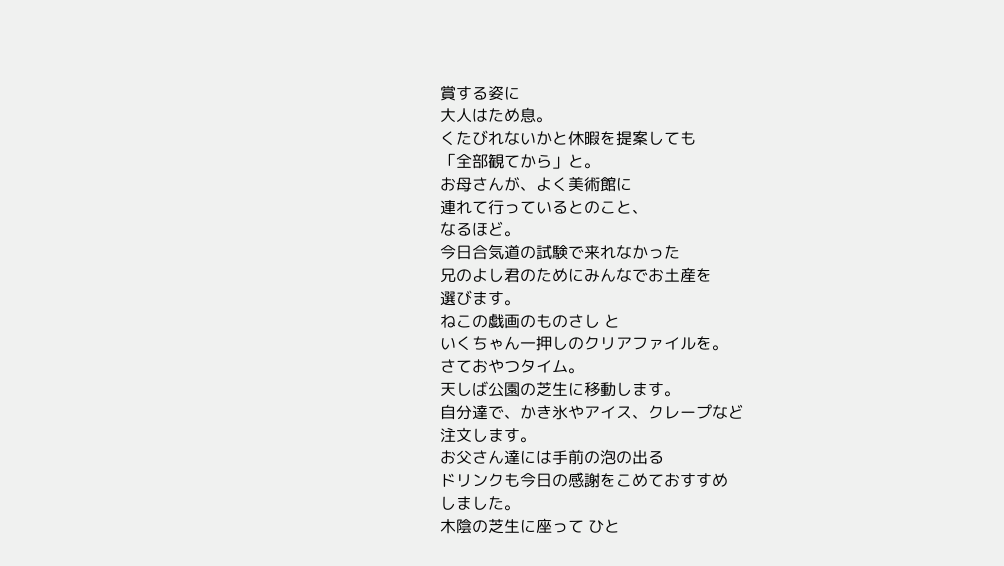賞する姿に
大人はため息。
くたびれないかと休暇を提案しても
「全部観てから」と。
お母さんが、よく美術館に
連れて行っているとのこと、
なるほど。
今日合気道の試験で来れなかった
兄のよし君のためにみんなでお土産を
選びます。
ねこの戯画のものさし と
いくちゃん一押しのクリアファイルを。
さておやつタイム。
天しば公園の芝生に移動します。
自分達で、かき氷やアイス、クレープなど
注文します。
お父さん達には手前の泡の出る
ドリンクも今日の感謝をこめておすすめ
しました。
木陰の芝生に座って ひと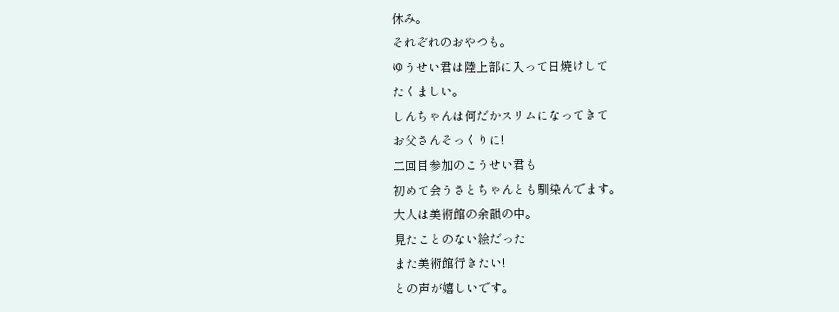休み。
それぞれのおやつも。
ゆうせい君は陸上部に入って日焼けして
たくましい。
しんちゃんは何だかスリムになってきて
お父さんそっくりに!
二回目参加のこうせい君も
初めて会うさとちゃんとも馴染んでます。
大人は美術館の余韻の中。
見たことのない絵だった
また美術館行きたい!
との声が嬉しいです。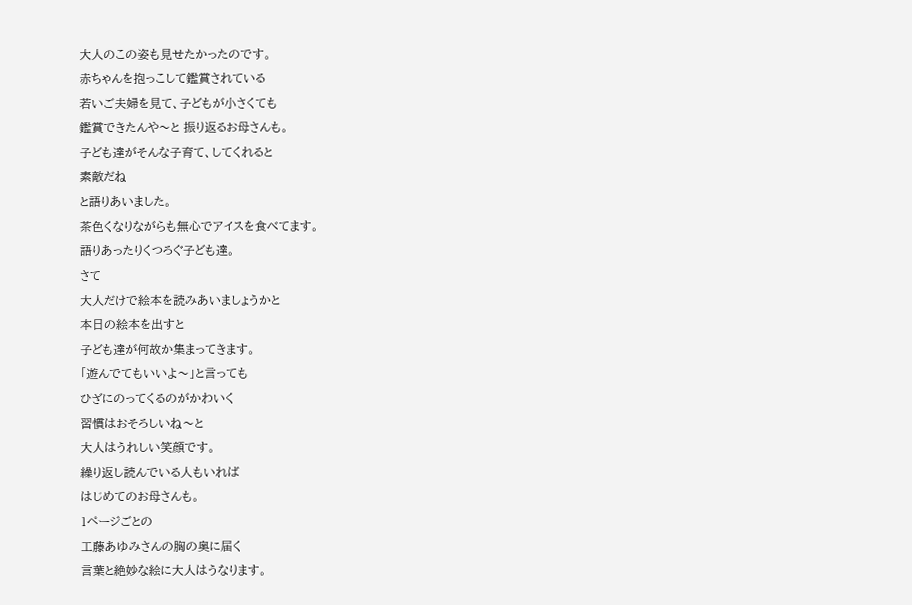大人のこの姿も見せたかったのです。
赤ちゃんを抱っこして鑑賞されている
若いご夫婦を見て、子どもが小さくても
鑑賞できたんや〜と 振り返るお母さんも。
子ども達がそんな子育て、してくれると
素敵だね
と語りあいました。
茶色くなりながらも無心でアイスを食べてます。
語りあったりくつろぐ子ども達。
さて
大人だけで絵本を読みあいましょうかと
本日の絵本を出すと
子ども達が何故か集まってきます。
「遊んでてもいいよ〜」と言っても
ひざにのってくるのがかわいく
習慣はおそろしいね〜と
大人はうれしい笑顔です。
繰り返し読んでいる人もいれば
はじめてのお母さんも。
1ページごとの
工藤あゆみさんの胸の奥に届く
言葉と絶妙な絵に大人はうなります。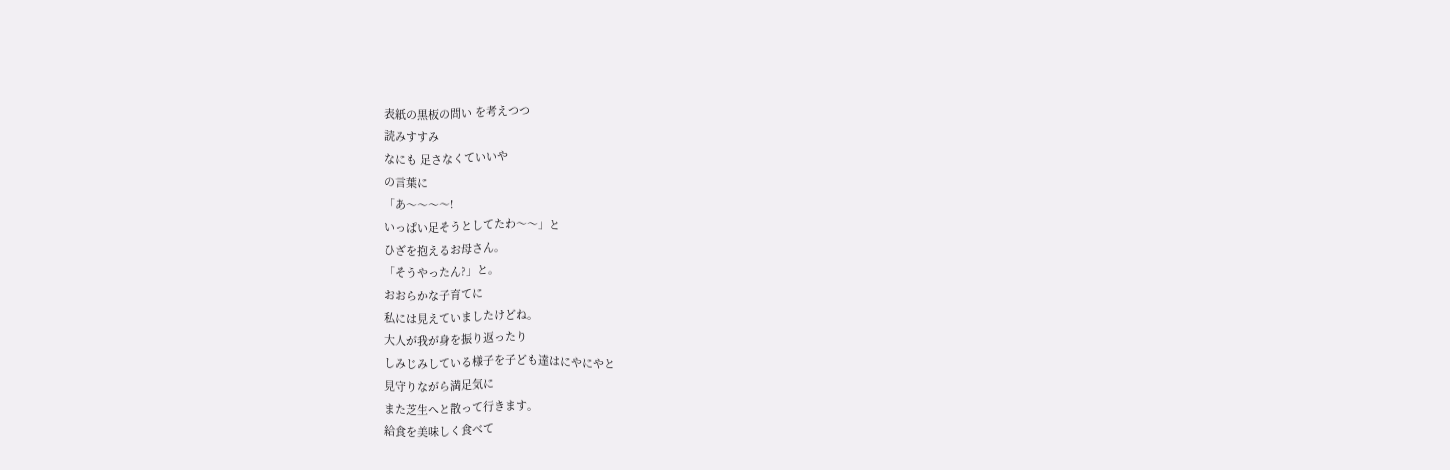表紙の黒板の問い を考えつつ
読みすすみ
なにも 足さなくていいや
の言葉に
「あ〜〜〜〜!
いっぱい足そうとしてたわ〜〜」と
ひざを抱えるお母さん。
「そうやったん?」と。
おおらかな子育てに
私には見えていましたけどね。
大人が我が身を振り返ったり
しみじみしている様子を子ども達はにやにやと
見守りながら満足気に
また芝生へと散って行きます。
給食を美味しく食べて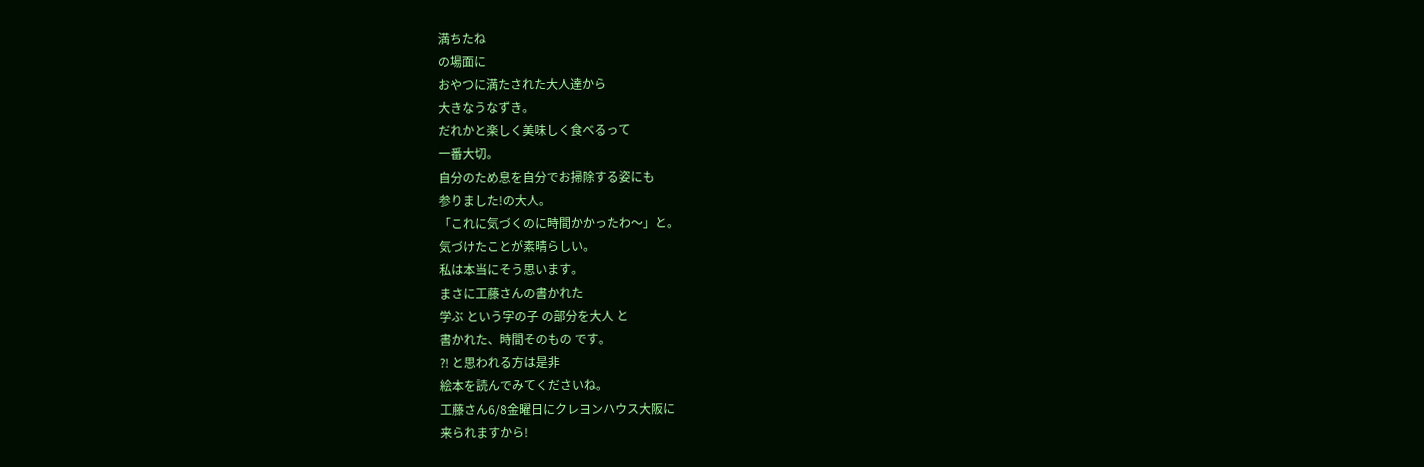満ちたね
の場面に
おやつに満たされた大人達から
大きなうなずき。
だれかと楽しく美味しく食べるって
一番大切。
自分のため息を自分でお掃除する姿にも
参りました!の大人。
「これに気づくのに時間かかったわ〜」と。
気づけたことが素晴らしい。
私は本当にそう思います。
まさに工藤さんの書かれた
学ぶ という字の子 の部分を大人 と
書かれた、時間そのもの です。
⁈ と思われる方は是非
絵本を読んでみてくださいね。
工藤さん6/8金曜日にクレヨンハウス大阪に
来られますから!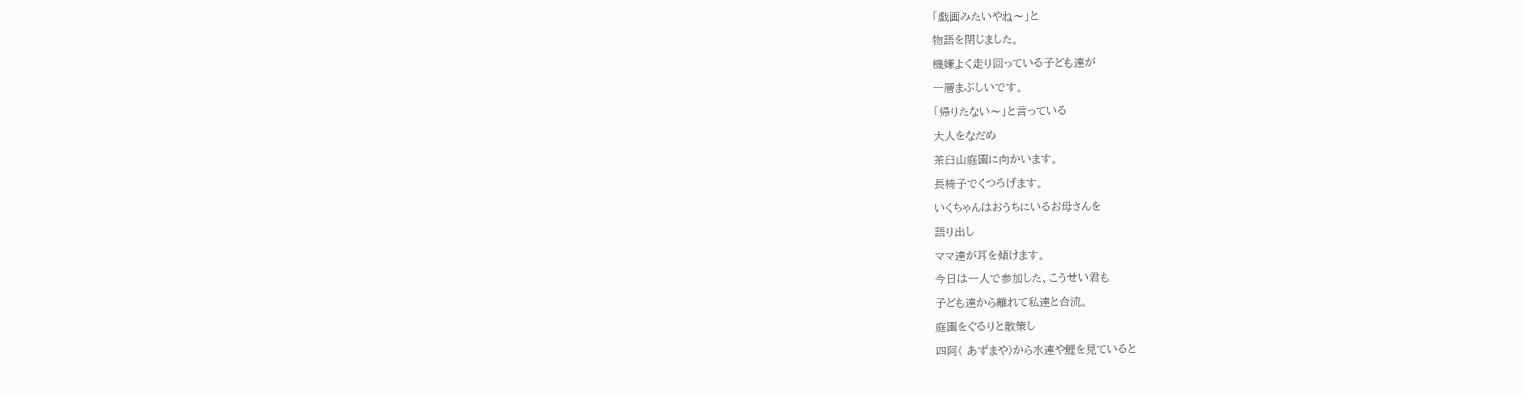「戯画みたいやね〜」と
物語を閉じました。
機嫌よく走り回っている子ども達が
一層まぶしいです。
「帰りたない〜」と言っている
大人をなだめ
茶臼山庭園に向かいます。
長椅子でくつろげます。
いくちゃんはおうちにいるお母さんを
語り出し
ママ達が耳を傾けます。
今日は一人で参加した、こうせい君も
子ども達から離れて私達と合流。
庭園をぐるりと散策し
四阿( あずまや)から水連や鯉を見ていると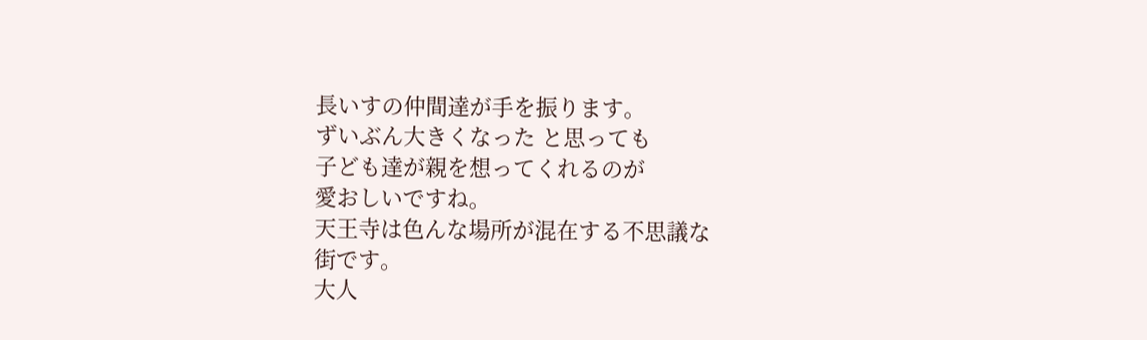長いすの仲間達が手を振ります。
ずいぶん大きくなった と思っても
子ども達が親を想ってくれるのが
愛おしいですね。
天王寺は色んな場所が混在する不思議な
街です。
大人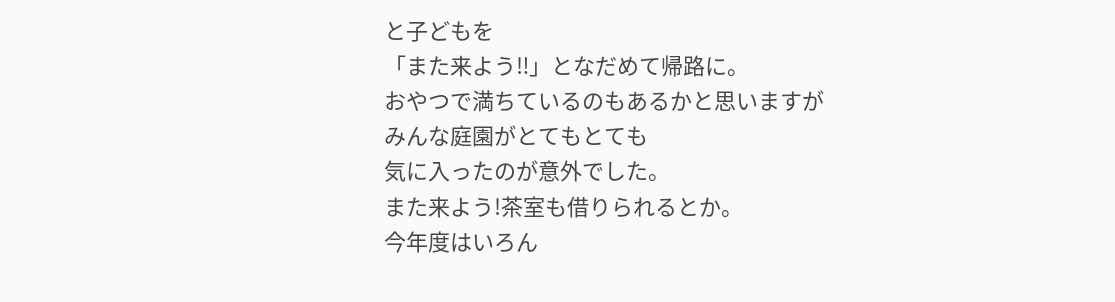と子どもを
「また来よう‼」となだめて帰路に。
おやつで満ちているのもあるかと思いますが
みんな庭園がとてもとても
気に入ったのが意外でした。
また来よう!茶室も借りられるとか。
今年度はいろん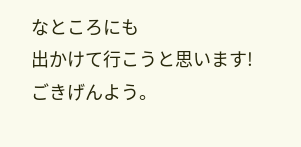なところにも
出かけて行こうと思います!
ごきげんよう。